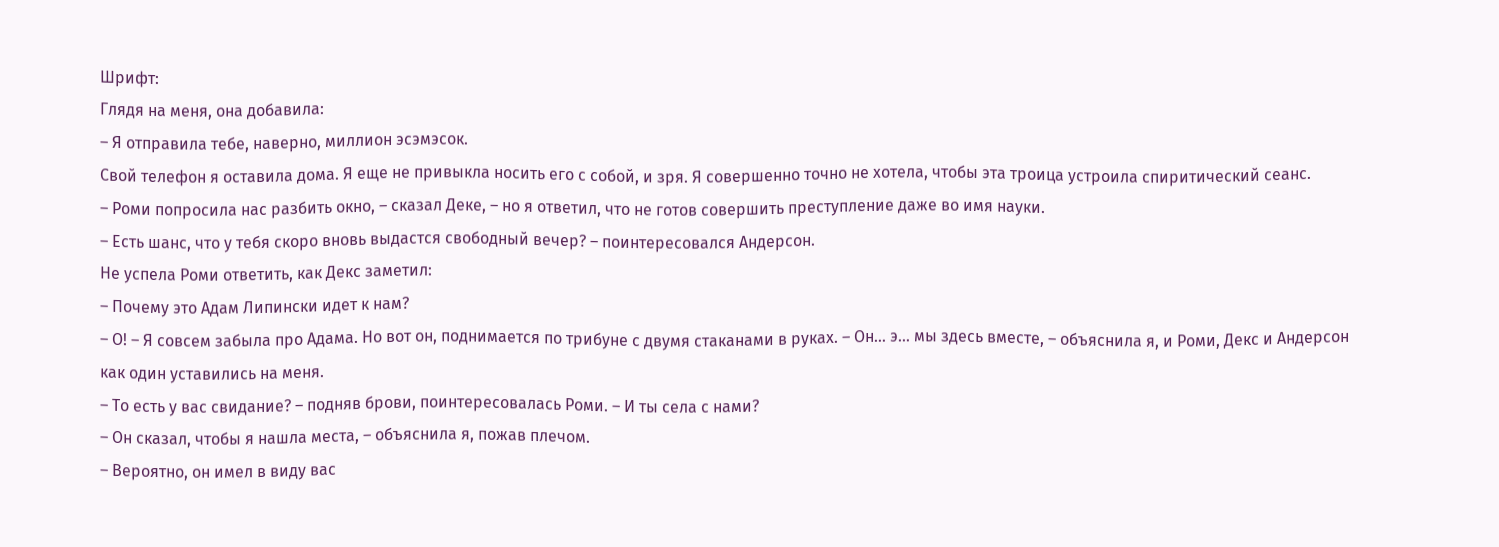Шрифт:
Глядя на меня, она добавила:
– Я отправила тебе, наверно, миллион эсэмэсок.
Свой телефон я оставила дома. Я еще не привыкла носить его с собой, и зря. Я совершенно точно не хотела, чтобы эта троица устроила спиритический сеанс.
– Роми попросила нас разбить окно, – сказал Деке, – но я ответил, что не готов совершить преступление даже во имя науки.
– Есть шанс, что у тебя скоро вновь выдастся свободный вечер? – поинтересовался Андерсон.
Не успела Роми ответить, как Декс заметил:
– Почему это Адам Липински идет к нам?
– О! – Я совсем забыла про Адама. Но вот он, поднимается по трибуне с двумя стаканами в руках. – Он… э… мы здесь вместе, – объяснила я, и Роми, Декс и Андерсон как один уставились на меня.
– То есть у вас свидание? – подняв брови, поинтересовалась Роми. – И ты села с нами?
– Он сказал, чтобы я нашла места, – объяснила я, пожав плечом.
– Вероятно, он имел в виду вас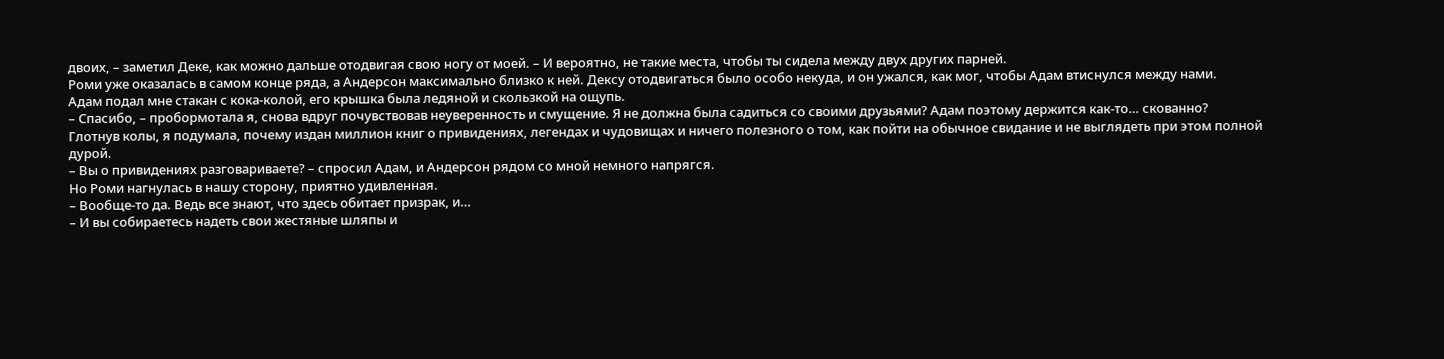двоих, – заметил Деке, как можно дальше отодвигая свою ногу от моей. – И вероятно, не такие места, чтобы ты сидела между двух других парней.
Роми уже оказалась в самом конце ряда, а Андерсон максимально близко к ней. Дексу отодвигаться было особо некуда, и он ужался, как мог, чтобы Адам втиснулся между нами.
Адам подал мне стакан с кока-колой, его крышка была ледяной и скользкой на ощупь.
– Спасибо, – пробормотала я, снова вдруг почувствовав неуверенность и смущение. Я не должна была садиться со своими друзьями? Адам поэтому держится как-то… скованно?
Глотнув колы, я подумала, почему издан миллион книг о привидениях, легендах и чудовищах и ничего полезного о том, как пойти на обычное свидание и не выглядеть при этом полной дурой.
– Вы о привидениях разговариваете? – спросил Адам, и Андерсон рядом со мной немного напрягся.
Но Роми нагнулась в нашу сторону, приятно удивленная.
– Вообще-то да. Ведь все знают, что здесь обитает призрак, и…
– И вы собираетесь надеть свои жестяные шляпы и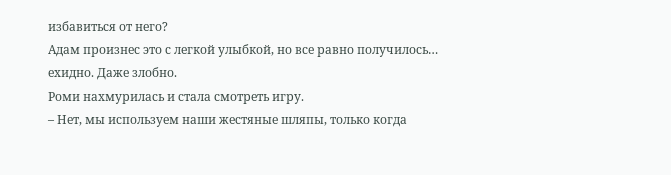избавиться от него?
Адам произнес это с легкой улыбкой, но все равно получилось… ехидно. Даже злобно.
Роми нахмурилась и стала смотреть игру.
– Нет, мы используем наши жестяные шляпы, только когда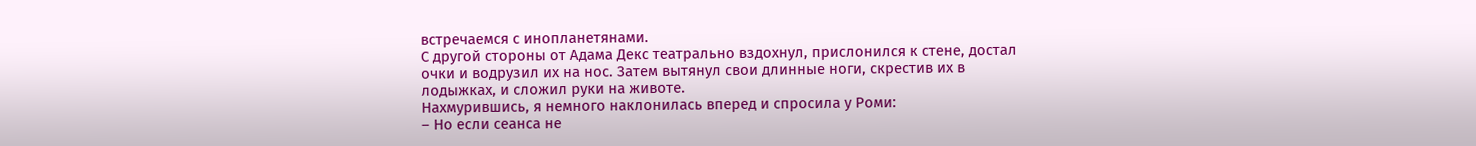встречаемся с инопланетянами.
С другой стороны от Адама Декс театрально вздохнул, прислонился к стене, достал очки и водрузил их на нос. Затем вытянул свои длинные ноги, скрестив их в лодыжках, и сложил руки на животе.
Нахмурившись, я немного наклонилась вперед и спросила у Роми:
– Но если сеанса не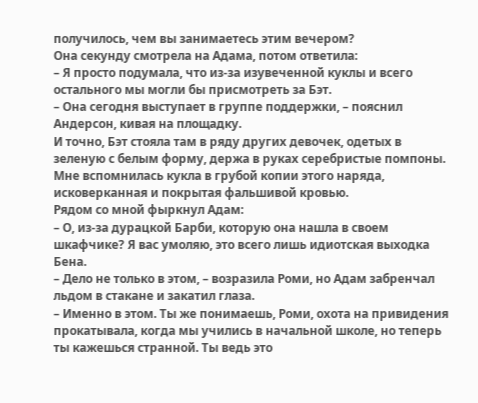получилось, чем вы занимаетесь этим вечером?
Она секунду смотрела на Адама, потом ответила:
– Я просто подумала, что из-за изувеченной куклы и всего остального мы могли бы присмотреть за Бэт.
– Она сегодня выступает в группе поддержки, – пояснил Андерсон, кивая на площадку.
И точно, Бэт стояла там в ряду других девочек, одетых в зеленую с белым форму, держа в руках серебристые помпоны. Мне вспомнилась кукла в грубой копии этого наряда, исковерканная и покрытая фальшивой кровью.
Рядом со мной фыркнул Адам:
– О, из-за дурацкой Барби, которую она нашла в своем шкафчике? Я вас умоляю, это всего лишь идиотская выходка Бена.
– Дело не только в этом, – возразила Роми, но Адам забренчал льдом в стакане и закатил глаза.
– Именно в этом. Ты же понимаешь, Роми, охота на привидения прокатывала, когда мы учились в начальной школе, но теперь ты кажешься странной. Ты ведь это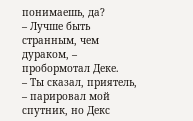понимаешь, да?
– Лучше быть странным, чем дураком, – пробормотал Деке.
– Ты сказал, приятель, – парировал мой спутник, но Декс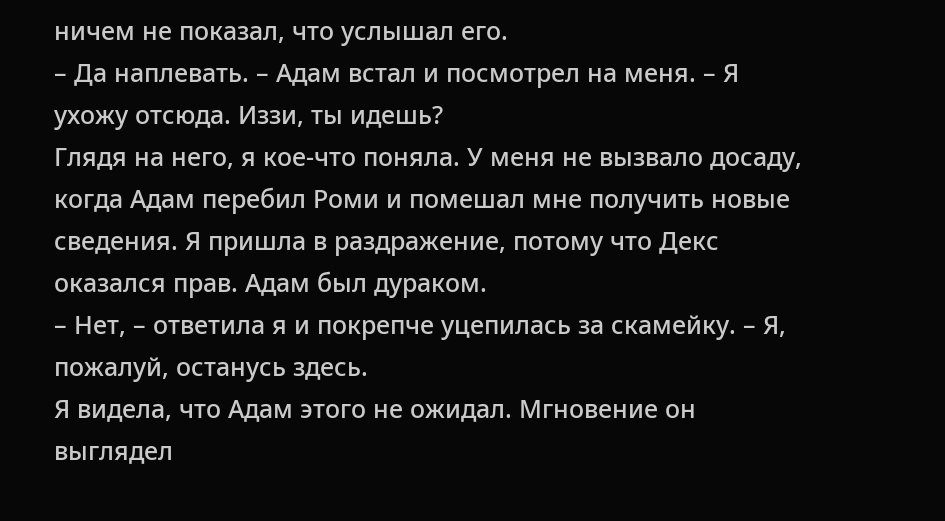ничем не показал, что услышал его.
– Да наплевать. – Адам встал и посмотрел на меня. – Я ухожу отсюда. Иззи, ты идешь?
Глядя на него, я кое-что поняла. У меня не вызвало досаду, когда Адам перебил Роми и помешал мне получить новые сведения. Я пришла в раздражение, потому что Декс оказался прав. Адам был дураком.
– Нет, – ответила я и покрепче уцепилась за скамейку. – Я, пожалуй, останусь здесь.
Я видела, что Адам этого не ожидал. Мгновение он выглядел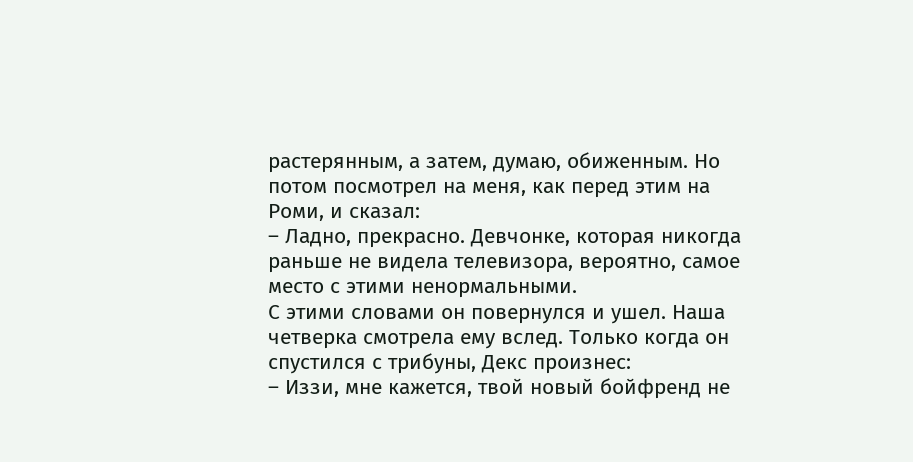растерянным, а затем, думаю, обиженным. Но потом посмотрел на меня, как перед этим на Роми, и сказал:
– Ладно, прекрасно. Девчонке, которая никогда раньше не видела телевизора, вероятно, самое место с этими ненормальными.
С этими словами он повернулся и ушел. Наша четверка смотрела ему вслед. Только когда он спустился с трибуны, Декс произнес:
– Иззи, мне кажется, твой новый бойфренд не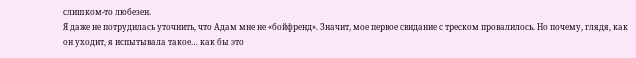слишком-то любезен.
Я даже не потрудилась уточнить, что Адам мне не «бойфренд». Значит, мое первое свидание с треском провалилось. Но почему, глядя, как он уходит, я испытывала такое… как бы это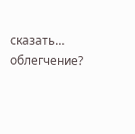сказать… облегчение?